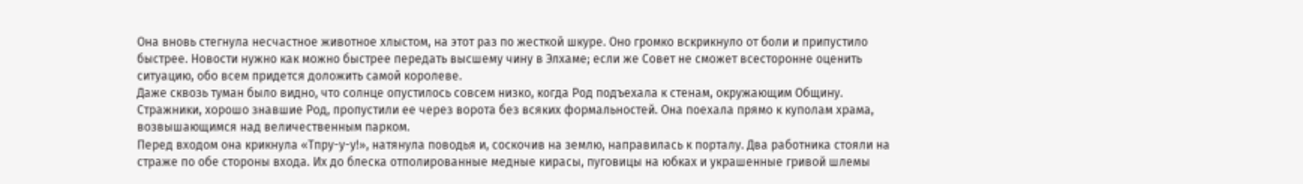Она вновь стегнула несчастное животное хлыстом, на этот раз по жесткой шкуре. Оно громко вскрикнуло от боли и припустило быстрее. Новости нужно как можно быстрее передать высшему чину в Элхаме; если же Совет не сможет всесторонне оценить ситуацию, обо всем придется доложить самой королеве.
Даже сквозь туман было видно, что солнце опустилось совсем низко, когда Род подъехала к стенам, окружающим Общину. Стражники, хорошо знавшие Род, пропустили ее через ворота без всяких формальностей. Она поехала прямо к куполам храма, возвышающимся над величественным парком.
Перед входом она крикнула «Тпру-у-у!», натянула поводья и, соскочив на землю, направилась к порталу. Два работника стояли на страже по обе стороны входа. Их до блеска отполированные медные кирасы, пуговицы на юбках и украшенные гривой шлемы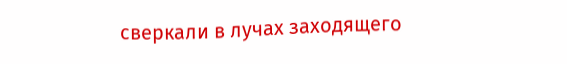сверкали в лучах заходящего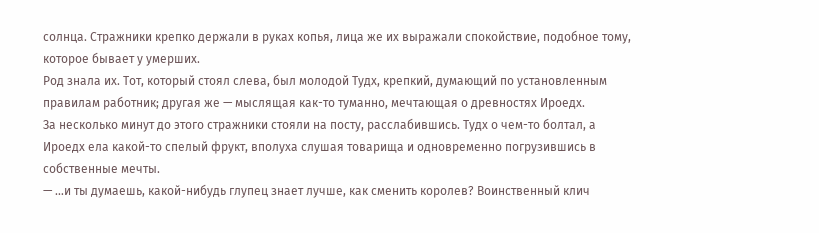солнца. Стражники крепко держали в руках копья, лица же их выражали спокойствие, подобное тому, которое бывает у умерших.
Род знала их. Тот, который стоял слева, был молодой Тудх, крепкий, думающий по установленным правилам работник; другая же — мыслящая как-то туманно, мечтающая о древностях Ироедх.
За несколько минут до этого стражники стояли на посту, расслабившись. Тудх о чем-то болтал, а Ироедх ела какой-то спелый фрукт, вполуха слушая товарища и одновременно погрузившись в собственные мечты.
— …и ты думаешь, какой-нибудь глупец знает лучше, как сменить королев? Воинственный клич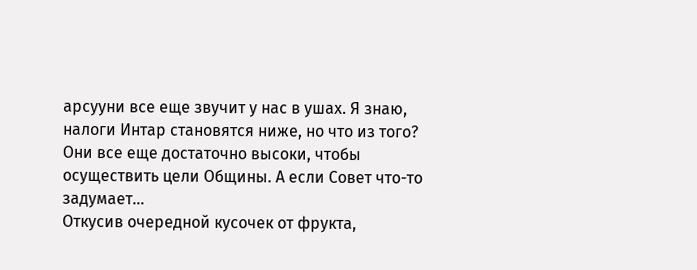арсууни все еще звучит у нас в ушах. Я знаю, налоги Интар становятся ниже, но что из того? Они все еще достаточно высоки, чтобы осуществить цели Общины. А если Совет что-то задумает…
Откусив очередной кусочек от фрукта,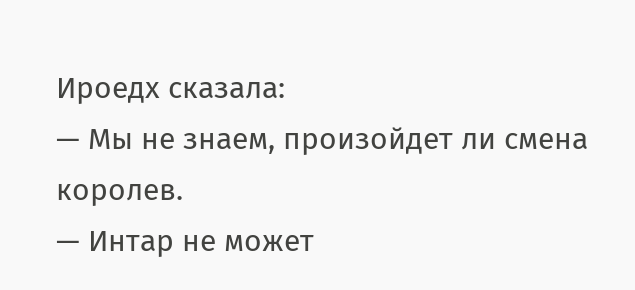Ироедх сказала:
— Мы не знаем, произойдет ли смена королев.
— Интар не может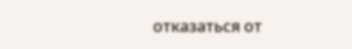отказаться от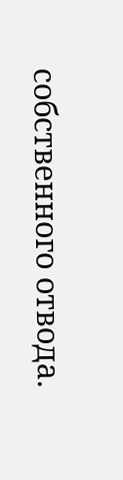собственного отвода.